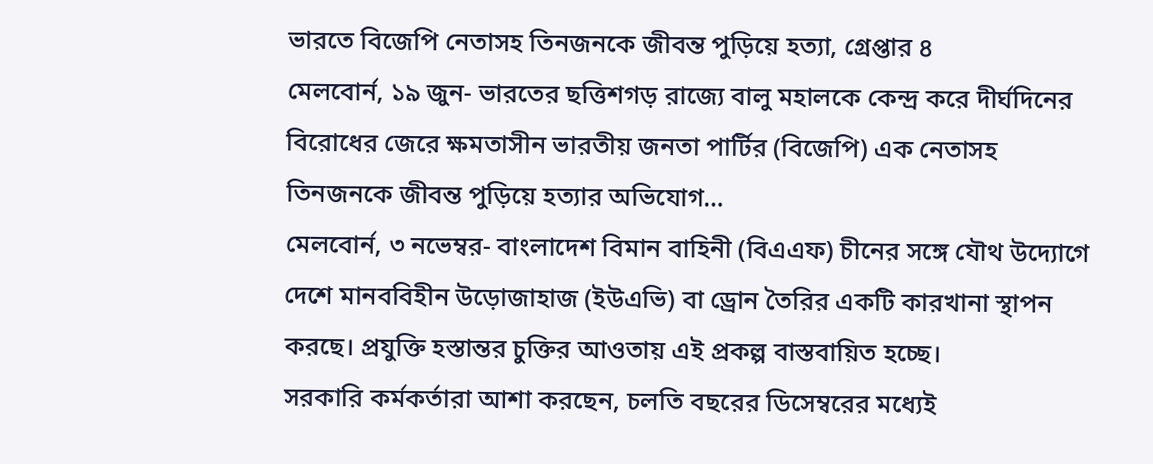ভারতে বিজেপি নেতাসহ তিনজনকে জীবন্ত পুড়িয়ে হত্যা, গ্রেপ্তার ৪
মেলবোর্ন, ১৯ জুন- ভারতের ছত্তিশগড় রাজ্যে বালু মহালকে কেন্দ্র করে দীর্ঘদিনের বিরোধের জেরে ক্ষমতাসীন ভারতীয় জনতা পার্টির (বিজেপি) এক নেতাসহ তিনজনকে জীবন্ত পুড়িয়ে হত্যার অভিযোগ…
মেলবোর্ন, ৩ নভেম্বর- বাংলাদেশ বিমান বাহিনী (বিএএফ) চীনের সঙ্গে যৌথ উদ্যোগে দেশে মানববিহীন উড়োজাহাজ (ইউএভি) বা ড্রোন তৈরির একটি কারখানা স্থাপন করছে। প্রযুক্তি হস্তান্তর চুক্তির আওতায় এই প্রকল্প বাস্তবায়িত হচ্ছে।
সরকারি কর্মকর্তারা আশা করছেন, চলতি বছরের ডিসেম্বরের মধ্যেই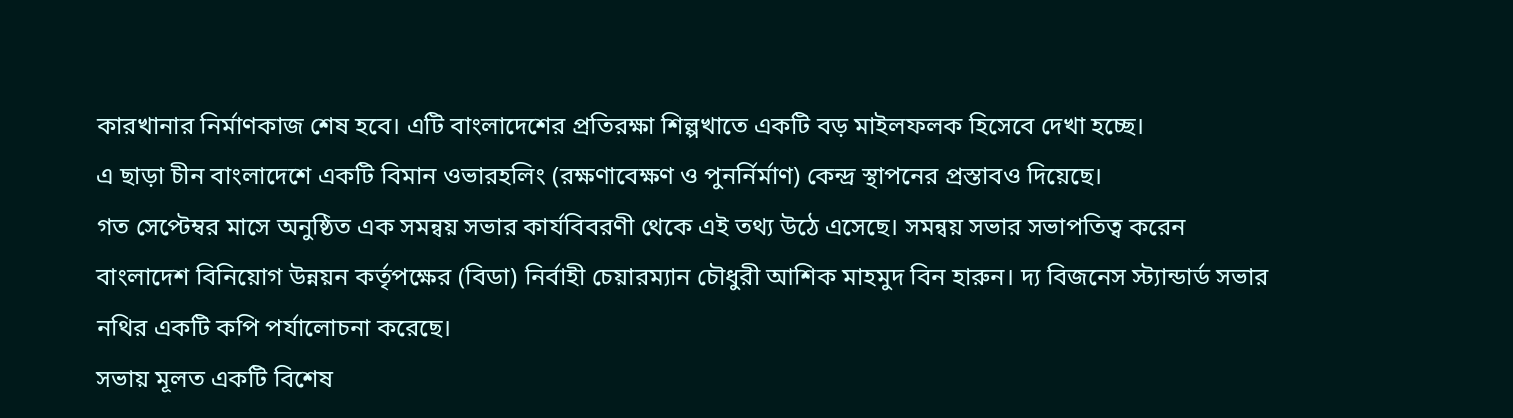কারখানার নির্মাণকাজ শেষ হবে। এটি বাংলাদেশের প্রতিরক্ষা শিল্পখাতে একটি বড় মাইলফলক হিসেবে দেখা হচ্ছে।
এ ছাড়া চীন বাংলাদেশে একটি বিমান ওভারহলিং (রক্ষণাবেক্ষণ ও পুনর্নির্মাণ) কেন্দ্র স্থাপনের প্রস্তাবও দিয়েছে।
গত সেপ্টেম্বর মাসে অনুষ্ঠিত এক সমন্বয় সভার কার্যবিবরণী থেকে এই তথ্য উঠে এসেছে। সমন্বয় সভার সভাপতিত্ব করেন বাংলাদেশ বিনিয়োগ উন্নয়ন কর্তৃপক্ষের (বিডা) নির্বাহী চেয়ারম্যান চৌধুরী আশিক মাহমুদ বিন হারুন। দ্য বিজনেস স্ট্যান্ডার্ড সভার নথির একটি কপি পর্যালোচনা করেছে।
সভায় মূলত একটি বিশেষ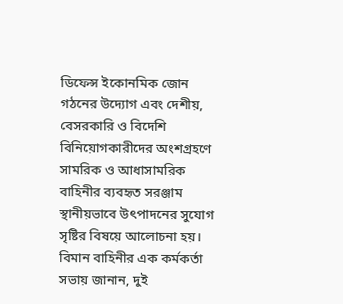ডিফেন্স ইকোনমিক জোন গঠনের উদ্যোগ এবং দেশীয়, বেসরকারি ও বিদেশি বিনিয়োগকারীদের অংশগ্রহণে সামরিক ও আধাসামরিক বাহিনীর ব্যবহৃত সরঞ্জাম স্থানীয়ভাবে উৎপাদনের সুযোগ সৃষ্টির বিষয়ে আলোচনা হয়।
বিমান বাহিনীর এক কর্মকর্তা সভায় জানান, দুই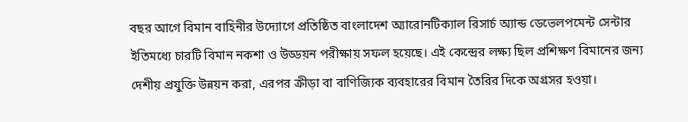বছর আগে বিমান বাহিনীর উদ্যোগে প্রতিষ্ঠিত বাংলাদেশ অ্যারোনটিক্যাল রিসার্চ অ্যান্ড ডেভেলপমেন্ট সেন্টার ইতিমধ্যে চারটি বিমান নকশা ও উড্ডয়ন পরীক্ষায় সফল হয়েছে। এই কেন্দ্রের লক্ষ্য ছিল প্রশিক্ষণ বিমানের জন্য দেশীয় প্রযুক্তি উন্নয়ন করা, এরপর ক্রীড়া বা বাণিজ্যিক ব্যবহারের বিমান তৈরির দিকে অগ্রসর হওয়া।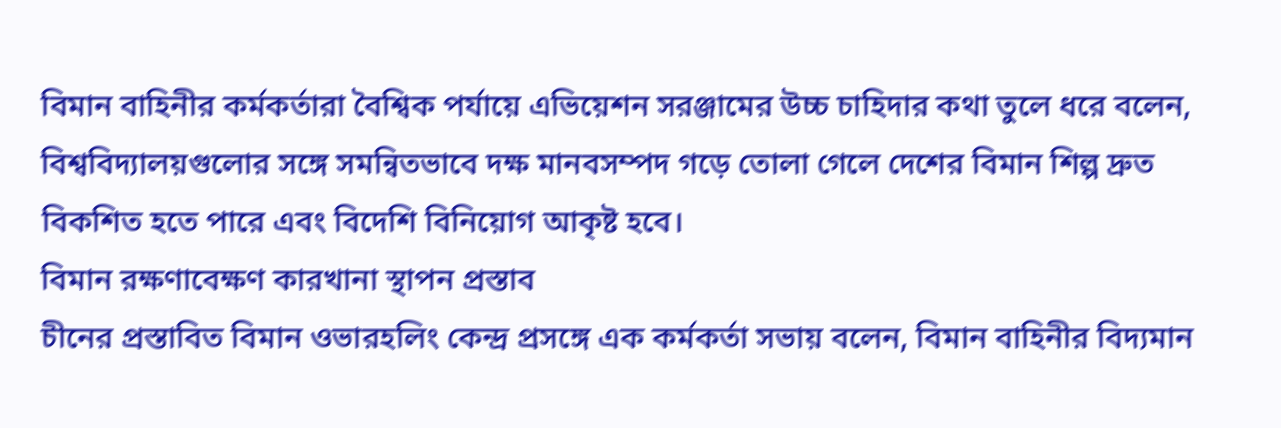বিমান বাহিনীর কর্মকর্তারা বৈশ্বিক পর্যায়ে এভিয়েশন সরঞ্জামের উচ্চ চাহিদার কথা তুলে ধরে বলেন, বিশ্ববিদ্যালয়গুলোর সঙ্গে সমন্বিতভাবে দক্ষ মানবসম্পদ গড়ে তোলা গেলে দেশের বিমান শিল্প দ্রুত বিকশিত হতে পারে এবং বিদেশি বিনিয়োগ আকৃষ্ট হবে।
বিমান রক্ষণাবেক্ষণ কারখানা স্থাপন প্রস্তাব
চীনের প্রস্তাবিত বিমান ওভারহলিং কেন্দ্র প্রসঙ্গে এক কর্মকর্তা সভায় বলেন, বিমান বাহিনীর বিদ্যমান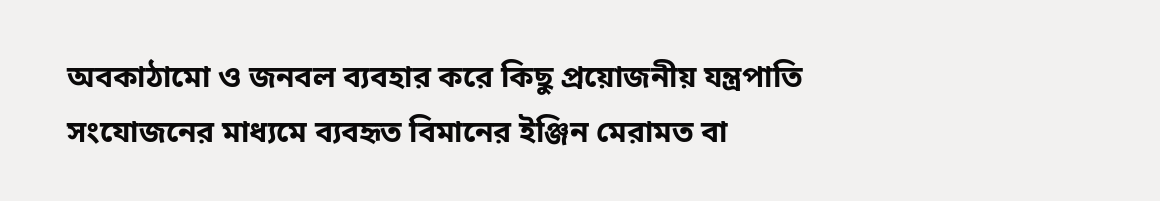অবকাঠামো ও জনবল ব্যবহার করে কিছু প্রয়োজনীয় যন্ত্রপাতি সংযোজনের মাধ্যমে ব্যবহৃত বিমানের ইঞ্জিন মেরামত বা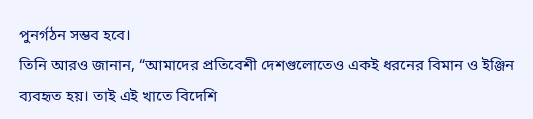পুনর্গঠন সম্ভব হবে।
তিনি আরও জানান, “আমাদের প্রতিবেশী দেশগুলোতেও একই ধরনের বিমান ও ইঞ্জিন ব্যবহৃত হয়। তাই এই খাতে বিদেশি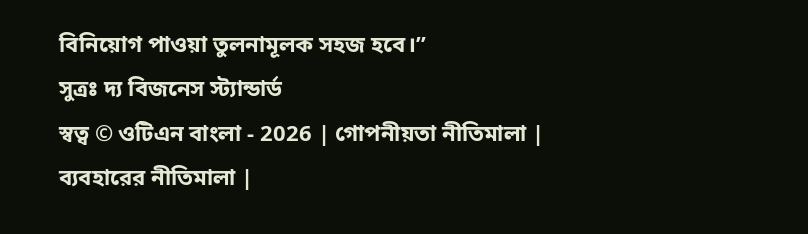বিনিয়োগ পাওয়া তুলনামূলক সহজ হবে।”
সুত্রঃ দ্য বিজনেস স্ট্যান্ডার্ড
স্বত্ব © ওটিএন বাংলা - 2026 | গোপনীয়তা নীতিমালা | ব্যবহারের নীতিমালা |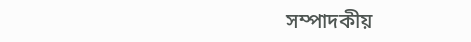সম্পাদকীয়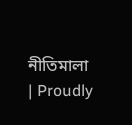নীতিমালা | Proudly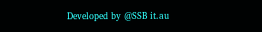Developed by @SSB it.au